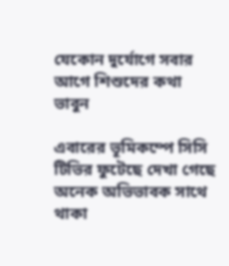যেকোন দুর্যোগে সবার আগে শিশুদের কথা ভাবুন

এবারের ভূমিকম্পে সিসি টিভির ফুটেছে দেখা গেছে অনেক অভিভাবক সাথে  থাকা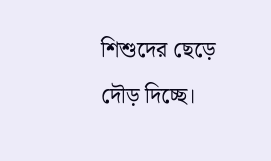শিশুদের ছেড়ে দৌড় দিচ্ছে।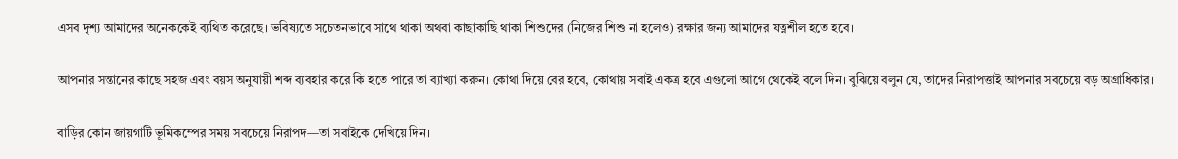এসব দৃশ্য আমাদের অনেককেই ব্যথিত করেছে। ভবিষ্যতে সচেতনভাবে সাথে থাকা অথবা কাছাকাছি থাকা শিশুদের (নিজের শিশু না হলেও) রক্ষার জন্য আমাদের যত্নশীল হতে হবে।

আপনার সন্তানের কাছে সহজ এবং বয়স অনুযায়ী শব্দ ব্যবহার করে কি হতে পারে তা ব্যাখ্যা করুন। কোথা দিয়ে বের হবে, কোথায় সবাই একত্র হবে এগুলো আগে থেকেই বলে দিন। বুঝিয়ে বলুন যে, তাদের নিরাপত্তাই আপনার সবচেয়ে বড় অগ্রাধিকার।

বাড়ির কোন জায়গাটি ভূমিকম্পের সময় সবচেয়ে নিরাপদ—তা সবাইকে দেখিয়ে দিন।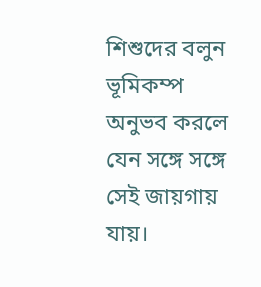শিশুদের বলুন ভূমিকম্প অনুভব করলে যেন সঙ্গে সঙ্গে সেই জায়গায় যায়।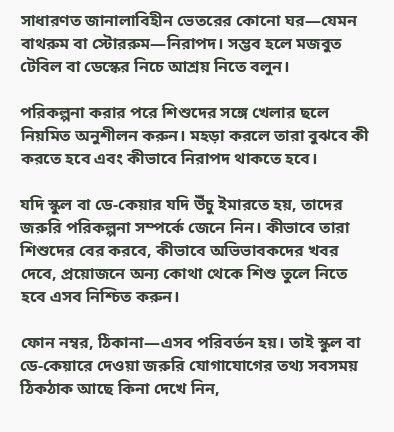সাধারণত জানালাবিহীন ভেতরের কোনো ঘর—যেমন বাথরুম বা স্টোররুম—নিরাপদ। সম্ভব হলে মজবুত টেবিল বা ডেস্কের নিচে আশ্রয় নিতে বলুন।

পরিকল্পনা করার পরে শিশুদের সঙ্গে খেলার ছলে নিয়মিত অনুশীলন করুন। মহড়া করলে তারা বুঝবে কী করতে হবে এবং কীভাবে নিরাপদ থাকতে হবে।

যদি স্কুল বা ডে-কেয়ার যদি উঁচু ইমারতে হয়, তাদের জরুরি পরিকল্পনা সম্পর্কে জেনে নিন। কীভাবে তারা শিশুদের বের করবে, কীভাবে অভিভাবকদের খবর দেবে, প্রয়োজনে অন্য কোথা থেকে শিশু তুলে নিতে হবে এসব নিশ্চিত করুন।

ফোন নম্বর, ঠিকানা—এসব পরিবর্তন হয়। তাই স্কুল বা ডে-কেয়ারে দেওয়া জরুরি যোগাযোগের তথ্য সবসময় ঠিকঠাক আছে কিনা দেখে নিন,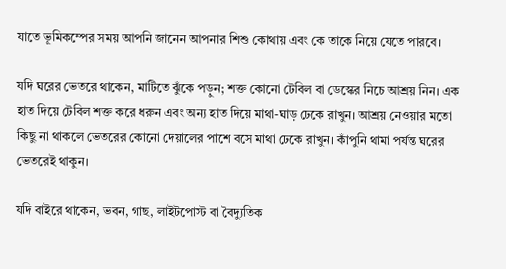যাতে ভূমিকম্পের সময় আপনি জানেন আপনার শিশু কোথায় এবং কে তাকে নিয়ে যেতে পারবে।

যদি ঘরের ভেতরে থাকেন, মাটিতে ঝুঁকে পড়ুন; শক্ত কোনো টেবিল বা ডেস্কের নিচে আশ্রয় নিন। এক হাত দিয়ে টেবিল শক্ত করে ধরুন এবং অন্য হাত দিয়ে মাথা-ঘাড় ঢেকে রাখুন। আশ্রয় নেওয়ার মতো কিছু না থাকলে ভেতরের কোনো দেয়ালের পাশে বসে মাথা ঢেকে রাখুন। কাঁপুনি থামা পর্যন্ত ঘরের ভেতরেই থাকুন।

যদি বাইরে থাকেন, ভবন, গাছ, লাইটপোস্ট বা বৈদ্যুতিক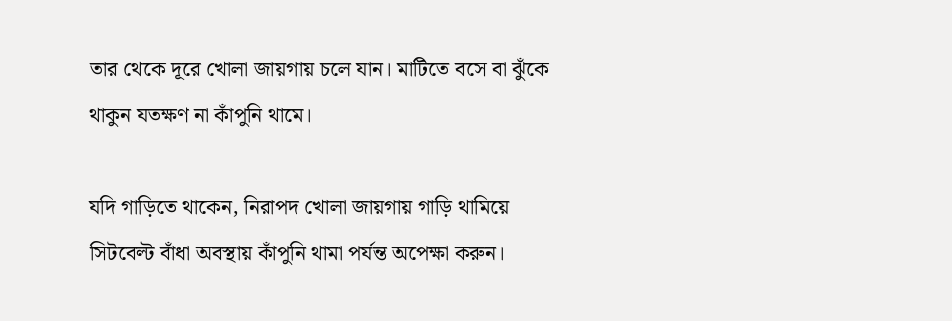তার থেকে দূরে খোলা জায়গায় চলে যান। মাটিতে বসে বা ঝুঁকে থাকুন যতক্ষণ না কাঁপুনি থামে।

যদি গাড়িতে থাকেন, নিরাপদ খোলা জায়গায় গাড়ি থামিয়ে সিটবেল্ট বাঁধা অবস্থায় কাঁপুনি থামা পর্যন্ত অপেক্ষা করুন।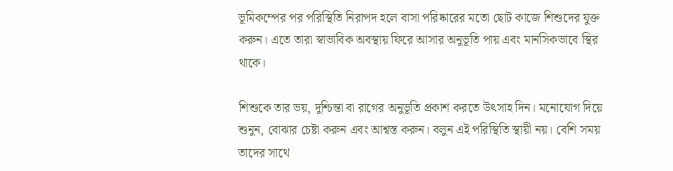ভূমিকম্পের পর পরিস্থিতি নিরাপদ হলে বাসা পরিষ্কারের মতো ছোট কাজে শিশুদের যুক্ত করুন। এতে তারা স্বাভাবিক অবস্থায় ফিরে আসার অনুভূতি পায় এবং মানসিকভাবে স্থির থাকে।

শিশুকে তার ভয়, দুশ্চিন্তা বা রাগের অনুভূতি প্রকাশ করতে উৎসাহ দিন। মনোযোগ দিয়ে শুনুন, বোঝার চেষ্টা করুন এবং আশ্বস্ত করুন। বলুন এই পরিস্থিতি স্থায়ী নয়। বেশি সময় তাদের সাথে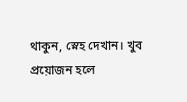থাকুন, স্নেহ দেখান। খুব প্রয়োজন হলে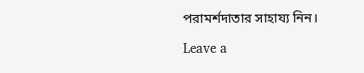পরামর্শদাতার সাহায্য নিন।

Leave a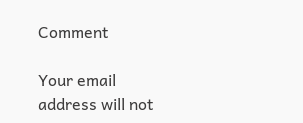Comment

Your email address will not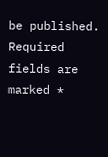be published. Required fields are marked *